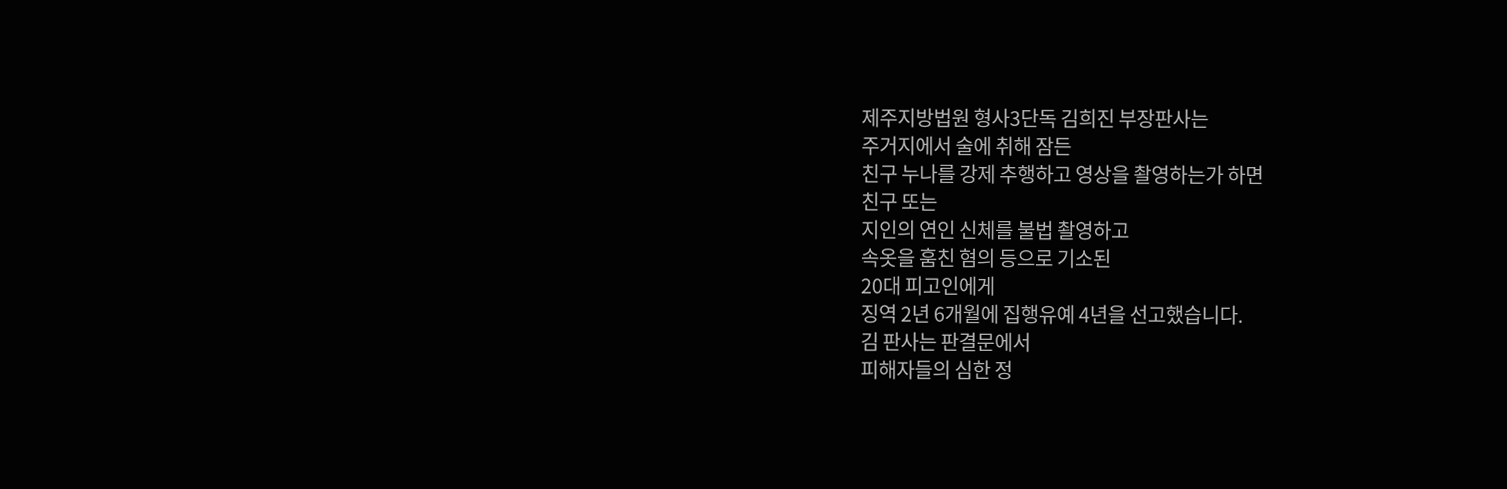제주지방법원 형사3단독 김희진 부장판사는
주거지에서 술에 취해 잠든
친구 누나를 강제 추행하고 영상을 촬영하는가 하면
친구 또는
지인의 연인 신체를 불법 촬영하고
속옷을 훔친 혐의 등으로 기소된
20대 피고인에게
징역 2년 6개월에 집행유예 4년을 선고했습니다.
김 판사는 판결문에서
피해자들의 심한 정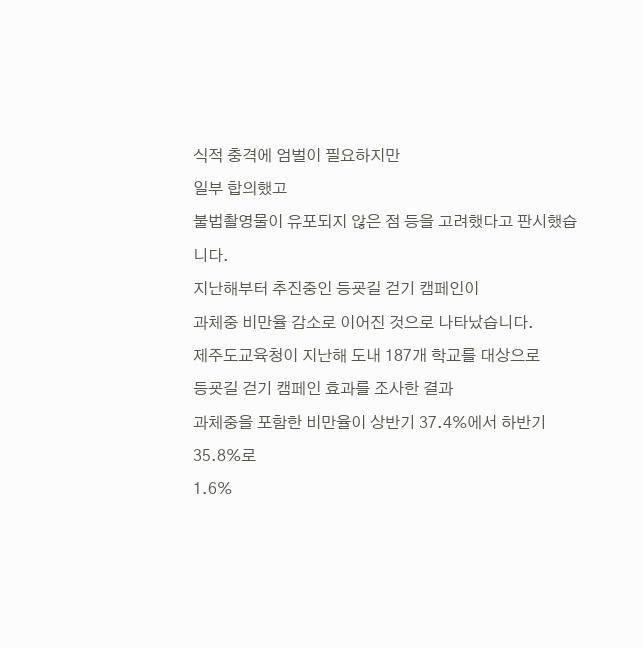식적 충격에 엄벌이 필요하지만
일부 합의했고
불법촬영물이 유포되지 않은 점 등을 고려했다고 판시했습니다.
지난해부터 추진중인 등굣길 걷기 캠페인이
과체중 비만율 감소로 이어진 것으로 나타났습니다.
제주도교육청이 지난해 도내 187개 학교를 대상으로
등굣길 걷기 캠페인 효과를 조사한 결과
과체중을 포함한 비만율이 상반기 37.4%에서 하반기 35.8%로
1.6%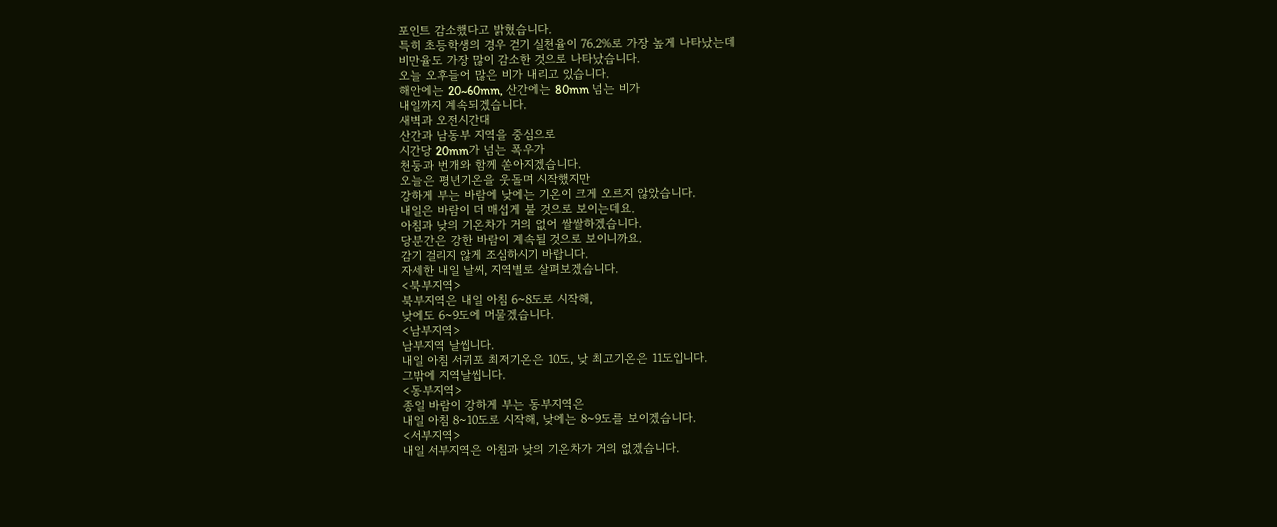포인트 감소했다고 밝혔습니다.
특히 초등학생의 경우 걷기 실천율이 76.2%로 가장 높게 나타났는데
비만율도 가장 많이 감소한 것으로 나타났습니다.
오늘 오후들어 많은 비가 내리고 있습니다.
해안에는 20~60mm, 산간에는 80mm 넘는 비가
내일까지 계속되겠습니다.
새벽과 오전시간대
산간과 남동부 지역을 중심으로
시간당 20mm가 넘는 폭우가
천둥과 번개와 함께 쏟아지겠습니다.
오늘은 평년기온을 웃돌며 시작했지만
강하게 부는 바람에 낮에는 기온이 크게 오르지 않았습니다.
내일은 바람이 더 매섭게 불 것으로 보이는데요.
아침과 낮의 기온차가 거의 없어 쌀쌀하겠습니다.
당분간은 강한 바람이 계속될 것으로 보이니까요.
감기 걸리지 않게 조심하시기 바랍니다.
자세한 내일 날씨, 지역별로 살펴보겠습니다.
<북부지역>
북부지역은 내일 아침 6~8도로 시작해,
낮에도 6~9도에 머물겠습니다.
<남부지역>
남부지역 날씹니다.
내일 아침 서귀포 최저기온은 10도, 낮 최고기온은 11도입니다.
그밖에 지역날씹니다.
<동부지역>
종일 바람이 강하게 부는 동부지역은
내일 아침 8~10도로 시작해, 낮에는 8~9도를 보이겠습니다.
<서부지역>
내일 서부지역은 아침과 낮의 기온차가 거의 없겠습니다.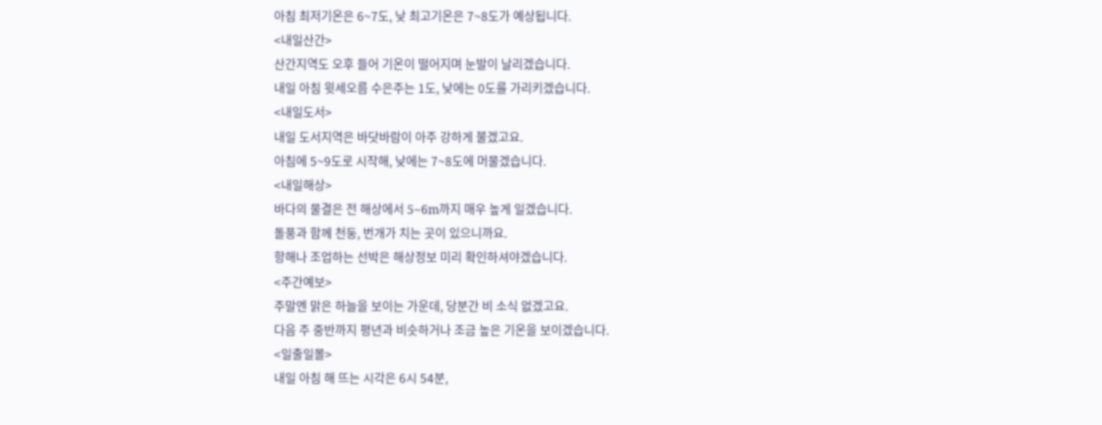아침 최저기온은 6~7도, 낮 최고기온은 7~8도가 예상됩니다.
<내일산간>
산간지역도 오후 들어 기온이 떨어지며 눈발이 날리겠습니다.
내일 아침 윗세오름 수은주는 1도, 낮에는 0도를 가리키겠습니다.
<내일도서>
내일 도서지역은 바닷바람이 아주 강하게 불겠고요.
아침에 5~9도로 시작해, 낮에는 7~8도에 머물겠습니다.
<내일해상>
바다의 물결은 전 해상에서 5~6m까지 매우 높게 일겠습니다.
돌풍과 함께 천둥, 번개가 치는 곳이 있으니까요.
항해나 조업하는 선박은 해상정보 미리 확인하셔야겠습니다.
<주간예보>
주말엔 맑은 하늘을 보이는 가운데, 당분간 비 소식 없겠고요.
다음 주 중반까지 평년과 비슷하거나 조금 높은 기온을 보이겠습니다.
<일출일몰>
내일 아침 해 뜨는 시각은 6시 54분,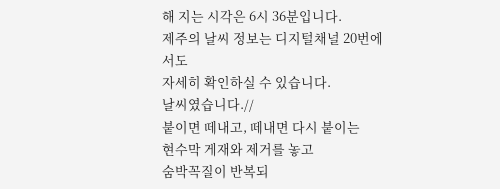해 지는 시각은 6시 36분입니다.
제주의 날씨 정보는 디지털채널 20번에서도
자세히 확인하실 수 있습니다.
날씨였습니다.//
붙이면 떼내고, 떼내면 다시 붙이는
현수막 게재와 제거를 놓고
숨박꼭질이 반복되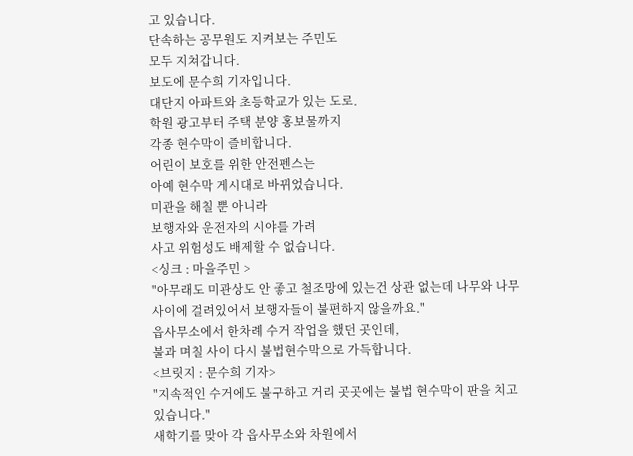고 있습니다.
단속하는 공무원도 지켜보는 주민도
모두 지쳐갑니다.
보도에 문수희 기자입니다.
대단지 아파트와 초등학교가 있는 도로.
학원 광고부터 주택 분양 홍보물까지
각종 현수막이 즐비합니다.
어린이 보호를 위한 안전펜스는
아예 현수막 게시대로 바뀌었습니다.
미관을 해칠 뿐 아니라
보행자와 운전자의 시야를 가려
사고 위험성도 배제할 수 없습니다.
<싱크 : 마을주민 >
"아무래도 미관상도 안 좋고 철조망에 있는건 상관 없는데 나무와 나무 사이에 걸려있어서 보행자들이 불편하지 않을까요."
읍사무소에서 한차례 수거 작업을 했던 곳인데,
불과 며칠 사이 다시 불법현수막으로 가득합니다.
<브릿지 : 문수희 기자>
"지속적인 수거에도 불구하고 거리 곳곳에는 불법 현수막이 판을 치고 있습니다."
새학기를 맞아 각 읍사무소와 차원에서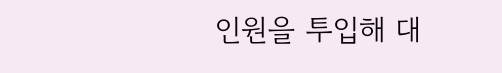인원을 투입해 대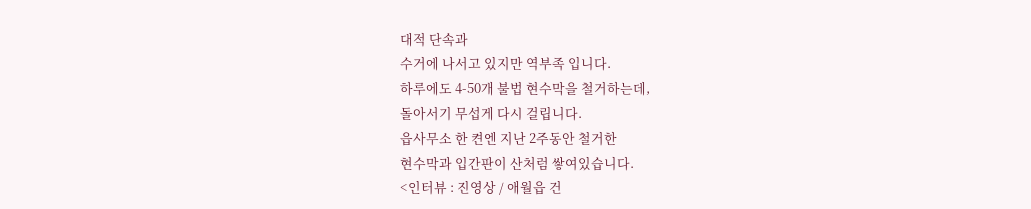대적 단속과
수거에 나서고 있지만 역부족 입니다.
하루에도 4-50개 불법 현수막을 철거하는데,
돌아서기 무섭게 다시 걸립니다.
읍사무소 한 켠엔 지난 2주동안 철거한
현수막과 입간판이 산처럼 쌓여있습니다.
<인터뷰 : 진영상 / 애월읍 건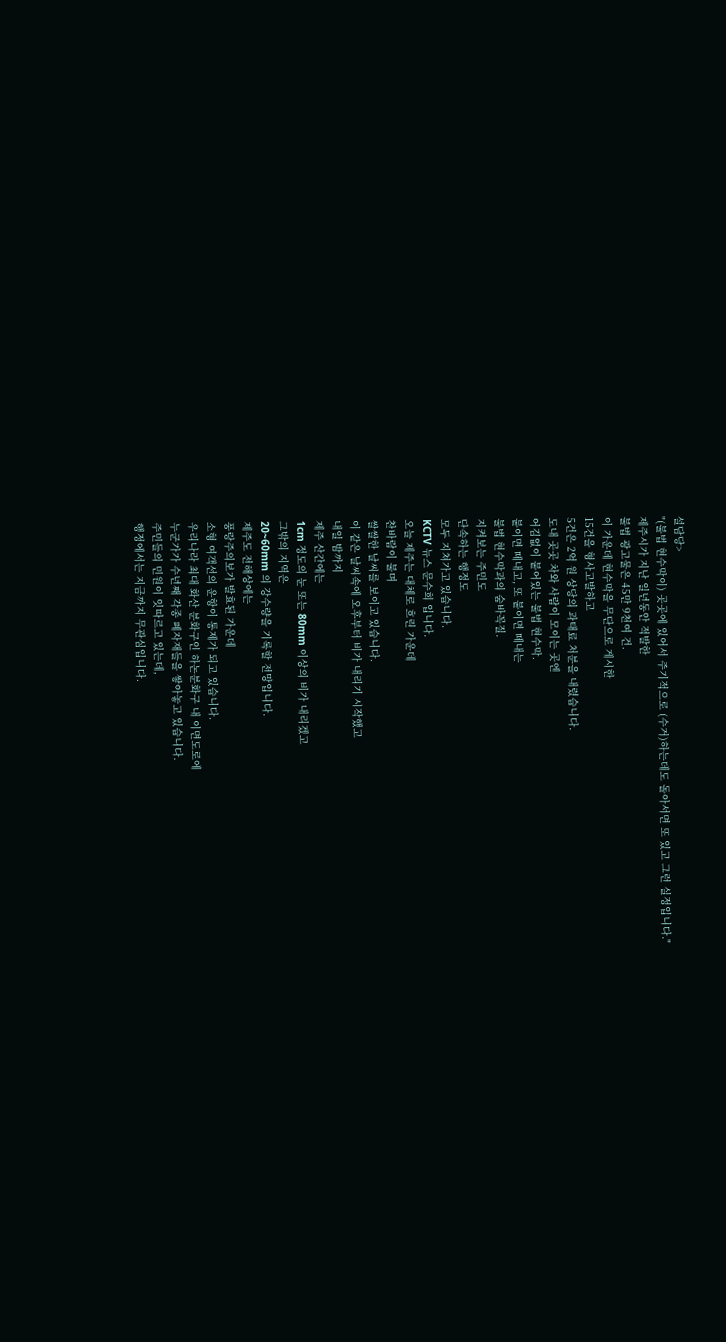설담당>
"(불법 현수막이) 곳곳에 있어서 주기적으로 (수거)하는데도 돌아서면 또 있고 그런 실정입니다."
제주시가 지난 일년동안 적발한
불법 광고물은 45만 9천여 건.
이 가운데 현수막을 무단으로 게시한
15건을 형사고발하고
5건은 2억 원 상당의 과태료 처분을 내렸습니다.
도내 곳곳 차와 사람이 모이는 곳엔
어김없이 붙어있는 불법 현수막.
붙이면 떼내고, 또 붙이면 떼내는
불법 현수막과의 숨바꼭질.
지켜보는 주민도
단속하는 행정도
모두 지쳐가고 있습니다.
KCTV 뉴스 문수희 입니다.
오늘 제주는 대체로 흐린 가운데
찬바람이 불며
쌀쌀한 날씨를 보이고 있습니다.
이 같은 날씨속에 오후부터 비가 내리기 시작했고
내일 밤까지
제주 산간에는
1cm 정도의 눈 또는 80mm 이상의 비가 내리겠고
그밖의 지역은
20~60mm 의 강수량을 기록할 전망입니다.
제주도 전해상에는
풍랑주의보가 발효된 가운데
소형 여객선의 운항이 통제가 되고 있습니다.
우리나라 최대 화산 분화구인 하논분화구 내 이면도로에
누군가가 수년째 각종 폐자재들을 쌓아놓고 있습니다.
주민들의 민원이 잇따르고 있는데,
행정에서는 지금까지 무관심입니다.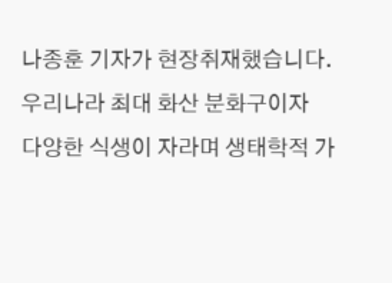나종훈 기자가 현장취재했습니다.
우리나라 최대 화산 분화구이자
다양한 식생이 자라며 생태학적 가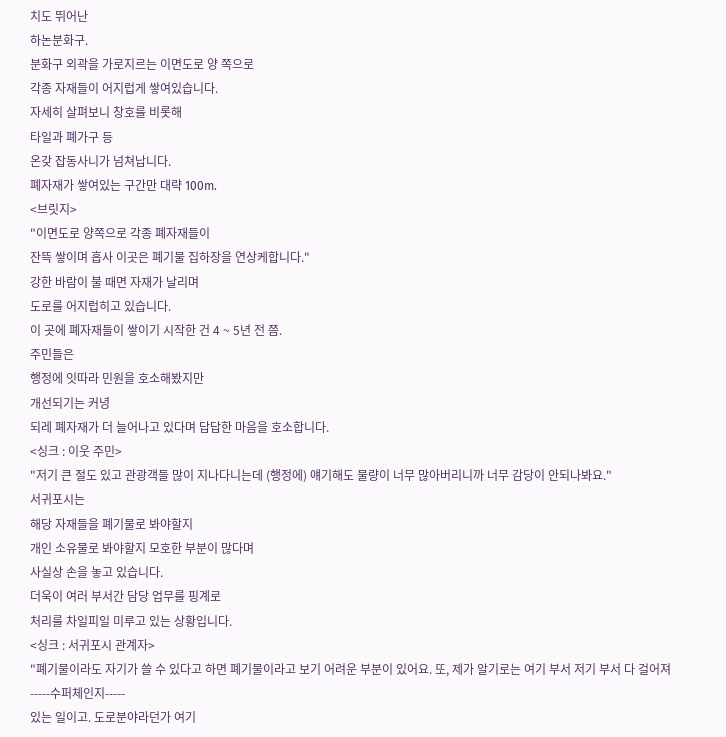치도 뛰어난
하논분화구.
분화구 외곽을 가로지르는 이면도로 양 쪽으로
각종 자재들이 어지럽게 쌓여있습니다.
자세히 살펴보니 창호를 비롯해
타일과 폐가구 등
온갖 잡동사니가 넘쳐납니다.
폐자재가 쌓여있는 구간만 대략 100m.
<브릿지>
"이면도로 양쪽으로 각종 폐자재들이
잔뜩 쌓이며 흡사 이곳은 폐기물 집하장을 연상케합니다."
강한 바람이 불 때면 자재가 날리며
도로를 어지럽히고 있습니다.
이 곳에 폐자재들이 쌓이기 시작한 건 4 ~ 5년 전 쯤.
주민들은
행정에 잇따라 민원을 호소해봤지만
개선되기는 커녕
되레 폐자재가 더 늘어나고 있다며 답답한 마음을 호소합니다.
<싱크 : 이웃 주민>
"저기 큰 절도 있고 관광객들 많이 지나다니는데 (행정에) 얘기해도 물량이 너무 많아버리니까 너무 감당이 안되나봐요."
서귀포시는
해당 자재들을 폐기물로 봐야할지
개인 소유물로 봐야할지 모호한 부분이 많다며
사실상 손을 놓고 있습니다.
더욱이 여러 부서간 담당 업무를 핑계로
처리를 차일피일 미루고 있는 상황입니다.
<싱크 : 서귀포시 관계자>
"폐기물이라도 자기가 쓸 수 있다고 하면 폐기물이라고 보기 어려운 부분이 있어요. 또, 제가 알기로는 여기 부서 저기 부서 다 걸어져
-----수퍼체인지-----
있는 일이고. 도로분야라던가 여기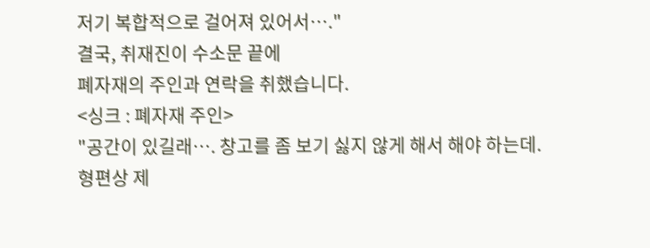저기 복합적으로 걸어져 있어서…."
결국, 취재진이 수소문 끝에
폐자재의 주인과 연락을 취했습니다.
<싱크 : 폐자재 주인>
"공간이 있길래…. 창고를 좀 보기 싫지 않게 해서 해야 하는데.
형편상 제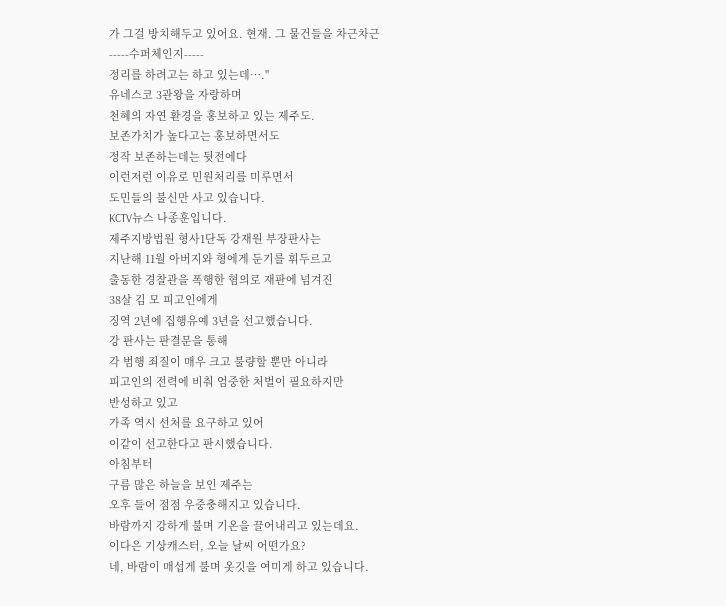가 그걸 방치해두고 있어요. 현재. 그 물건들을 차근차근
-----수퍼체인지-----
정리를 하려고는 하고 있는데…."
유네스코 3관왕을 자랑하며
천혜의 자연 환경을 홍보하고 있는 제주도.
보존가치가 높다고는 홍보하면서도
정작 보존하는데는 뒷전에다
이런저런 이유로 민원처리를 미루면서
도민들의 불신만 사고 있습니다.
KCTV뉴스 나종훈입니다.
제주지방법원 형사1단독 강재원 부장판사는
지난해 11월 아버지와 형에게 둔기를 휘두르고
출동한 경찰관을 폭행한 혐의로 재판에 넘겨진
38살 김 모 피고인에게
징역 2년에 집행유예 3년을 선고했습니다.
강 판사는 판결문을 통해
각 범행 죄질이 매우 크고 불량할 뿐만 아니라
피고인의 전력에 비춰 엄중한 처벌이 필요하지만
반성하고 있고
가족 역시 선처를 요구하고 있어
이같이 선고한다고 판시했습니다.
아침부터
구름 많은 하늘을 보인 제주는
오후 들어 점점 우중충해지고 있습니다.
바람까지 강하게 불며 기온을 끌어내리고 있는데요.
이다은 기상캐스터, 오늘 날씨 어떤가요?
네, 바람이 매섭게 불며 옷깃을 여미게 하고 있습니다.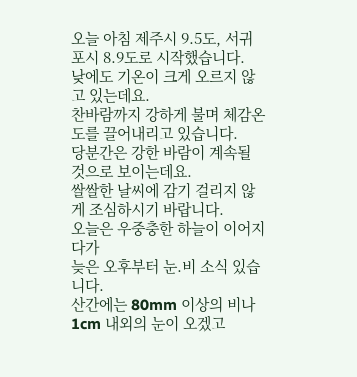오늘 아침 제주시 9.5도, 서귀포시 8.9도로 시작했습니다.
낮에도 기온이 크게 오르지 않고 있는데요.
찬바람까지 강하게 불며 체감온도를 끌어내리고 있습니다.
당분간은 강한 바람이 계속될 것으로 보이는데요.
쌀쌀한 날씨에 감기 걸리지 않게 조심하시기 바랍니다.
오늘은 우중충한 하늘이 이어지다가
늦은 오후부터 눈.비 소식 있습니다.
산간에는 80mm 이상의 비나 1cm 내외의 눈이 오겠고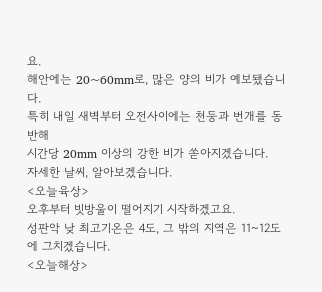요.
해안에는 20~60mm로, 많은 양의 비가 예보됐습니다.
특히 내일 새벽부터 오전사이에는 천둥과 번개를 동반해
시간당 20mm 이상의 강한 비가 쏟아지겠습니다.
자세한 날씨, 알아보겠습니다.
<오늘육상>
오후부터 빗방울이 떨어지기 시작하겠고요.
성판악 낮 최고기온은 4도, 그 밖의 지역은 11~12도에 그치겠습니다.
<오늘해상>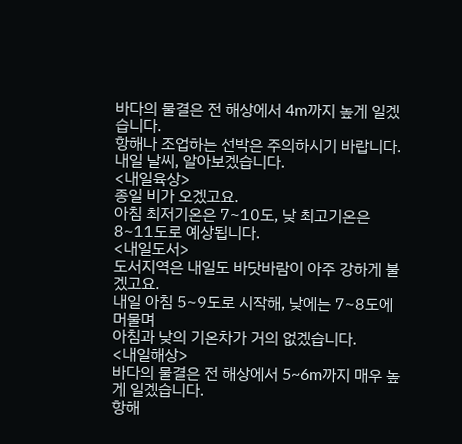바다의 물결은 전 해상에서 4m까지 높게 일겠습니다.
항해나 조업하는 선박은 주의하시기 바랍니다.
내일 날씨, 알아보겠습니다.
<내일육상>
종일 비가 오겠고요.
아침 최저기온은 7~10도, 낮 최고기온은 8~11도로 예상됩니다.
<내일도서>
도서지역은 내일도 바닷바람이 아주 강하게 불겠고요.
내일 아침 5~9도로 시작해, 낮에는 7~8도에 머물며
아침과 낮의 기온차가 거의 없겠습니다.
<내일해상>
바다의 물결은 전 해상에서 5~6m까지 매우 높게 일겠습니다.
항해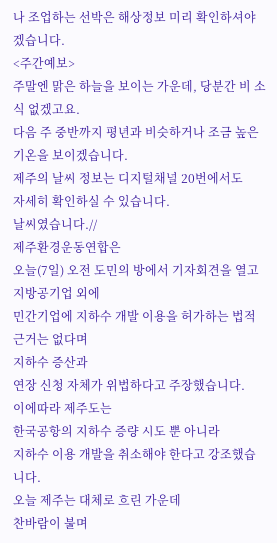나 조업하는 선박은 해상정보 미리 확인하셔야겠습니다.
<주간예보>
주말엔 맑은 하늘을 보이는 가운데, 당분간 비 소식 없겠고요.
다음 주 중반까지 평년과 비슷하거나 조금 높은 기온을 보이겠습니다.
제주의 날씨 정보는 디지털채널 20번에서도
자세히 확인하실 수 있습니다.
날씨였습니다.//
제주환경운동연합은
오늘(7일) 오전 도민의 방에서 기자회견을 열고
지방공기업 외에
민간기업에 지하수 개발 이용을 허가하는 법적 근거는 없다며
지하수 증산과
연장 신청 자체가 위법하다고 주장했습니다.
이에따라 제주도는
한국공항의 지하수 증량 시도 뿐 아니라
지하수 이용 개발을 취소해야 한다고 강조했습니다.
오늘 제주는 대체로 흐린 가운데
찬바람이 불며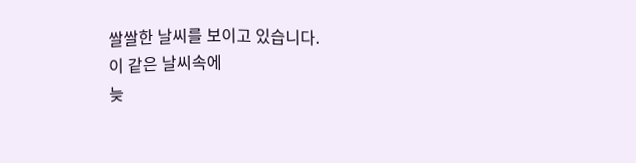쌀쌀한 날씨를 보이고 있습니다.
이 같은 날씨속에
늦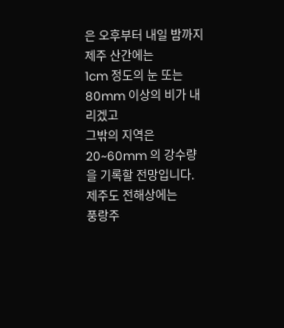은 오후부터 내일 밤까지
제주 산간에는
1cm 정도의 눈 또는 80mm 이상의 비가 내리겠고
그밖의 지역은
20~60mm 의 강수량을 기록할 전망입니다.
제주도 전해상에는
풍랑주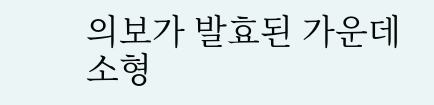의보가 발효된 가운데
소형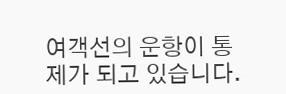여객선의 운항이 통제가 되고 있습니다.